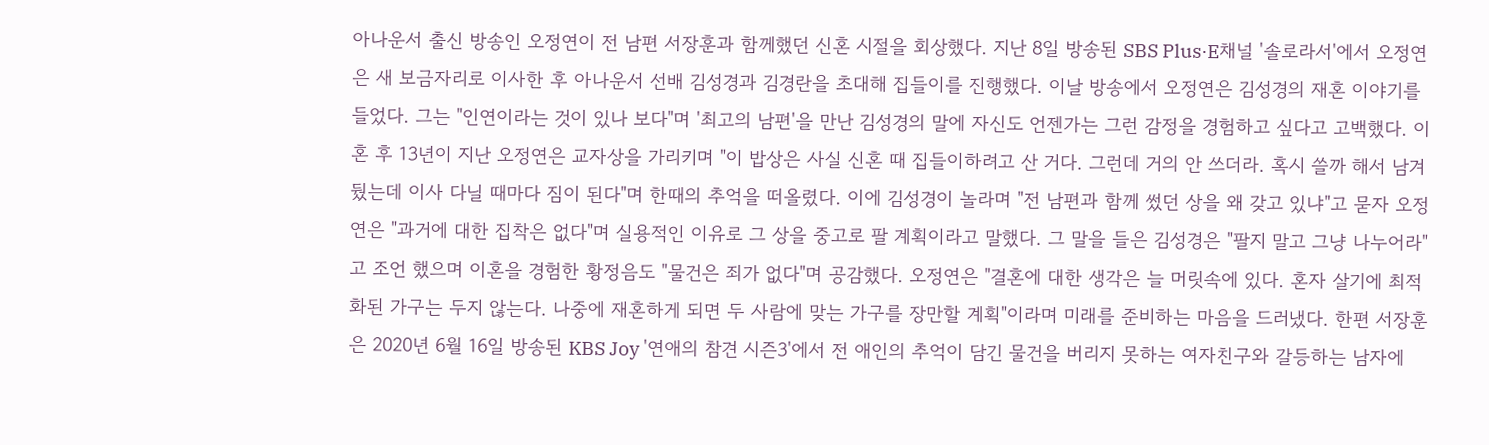아나운서 출신 방송인 오정연이 전 남편 서장훈과 함께했던 신혼 시절을 회상했다. 지난 8일 방송된 SBS Plus·E채널 '솔로라서'에서 오정연은 새 보금자리로 이사한 후 아나운서 선배 김성경과 김경란을 초대해 집들이를 진행했다. 이날 방송에서 오정연은 김성경의 재혼 이야기를 들었다. 그는 "인연이라는 것이 있나 보다"며 '최고의 남편'을 만난 김성경의 말에 자신도 언젠가는 그런 감정을 경험하고 싶다고 고백했다. 이혼 후 13년이 지난 오정연은 교자상을 가리키며 "이 밥상은 사실 신혼 때 집들이하려고 산 거다. 그런데 거의 안 쓰더라. 혹시 쓸까 해서 남겨뒀는데 이사 다닐 때마다 짐이 된다"며 한때의 추억을 떠올렸다. 이에 김성경이 놀라며 "전 남편과 함께 썼던 상을 왜 갖고 있냐"고 묻자 오정연은 "과거에 대한 집착은 없다"며 실용적인 이유로 그 상을 중고로 팔 계획이라고 말했다. 그 말을 들은 김성경은 "팔지 말고 그냥 나누어라"고 조언 했으며 이혼을 경험한 황정음도 "물건은 죄가 없다"며 공감했다. 오정연은 "결혼에 대한 생각은 늘 머릿속에 있다. 혼자 살기에 최적화된 가구는 두지 않는다. 나중에 재혼하게 되면 두 사람에 맞는 가구를 장만할 계획"이라며 미래를 준비하는 마음을 드러냈다. 한편 서장훈은 2020년 6월 16일 방송된 KBS Joy '연애의 참견 시즌3'에서 전 애인의 추억이 담긴 물건을 버리지 못하는 여자친구와 갈등하는 남자에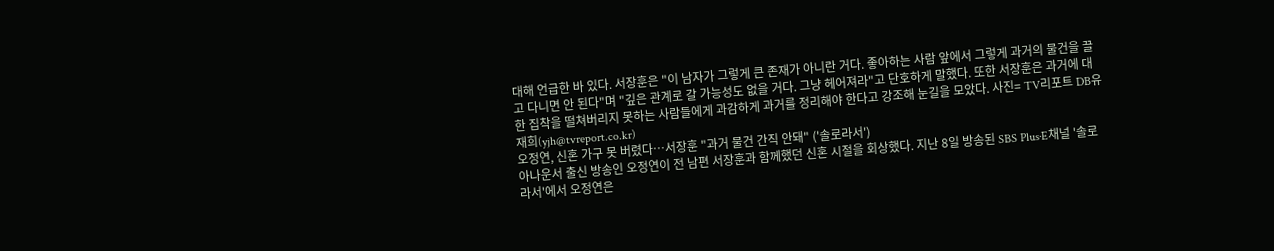대해 언급한 바 있다. 서장훈은 "이 남자가 그렇게 큰 존재가 아니란 거다. 좋아하는 사람 앞에서 그렇게 과거의 물건을 끌고 다니면 안 된다"며 "깊은 관계로 갈 가능성도 없을 거다. 그냥 헤어져라"고 단호하게 말했다. 또한 서장훈은 과거에 대한 집착을 떨쳐버리지 못하는 사람들에게 과감하게 과거를 정리해야 한다고 강조해 눈길을 모았다. 사진= TV리포트 DB유재희(yjh@tvreport.co.kr)
오정연, 신혼 가구 못 버렸다…서장훈 "과거 물건 간직 안돼" ('솔로라서')
아나운서 출신 방송인 오정연이 전 남편 서장훈과 함께했던 신혼 시절을 회상했다. 지난 8일 방송된 SBS Plus·E채널 '솔로라서'에서 오정연은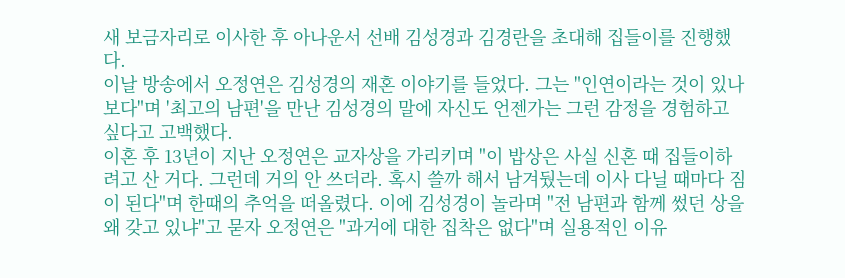새 보금자리로 이사한 후 아나운서 선배 김성경과 김경란을 초대해 집들이를 진행했다.
이날 방송에서 오정연은 김성경의 재혼 이야기를 들었다. 그는 "인연이라는 것이 있나 보다"며 '최고의 남편'을 만난 김성경의 말에 자신도 언젠가는 그런 감정을 경험하고 싶다고 고백했다.
이혼 후 13년이 지난 오정연은 교자상을 가리키며 "이 밥상은 사실 신혼 때 집들이하려고 산 거다. 그런데 거의 안 쓰더라. 혹시 쓸까 해서 남겨뒀는데 이사 다닐 때마다 짐이 된다"며 한때의 추억을 떠올렸다. 이에 김성경이 놀라며 "전 남편과 함께 썼던 상을 왜 갖고 있냐"고 묻자 오정연은 "과거에 대한 집착은 없다"며 실용적인 이유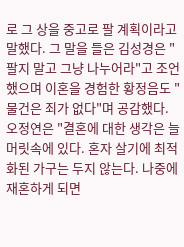로 그 상을 중고로 팔 계획이라고 말했다. 그 말을 들은 김성경은 "팔지 말고 그냥 나누어라"고 조언 했으며 이혼을 경험한 황정음도 "물건은 죄가 없다"며 공감했다.
오정연은 "결혼에 대한 생각은 늘 머릿속에 있다. 혼자 살기에 최적화된 가구는 두지 않는다. 나중에 재혼하게 되면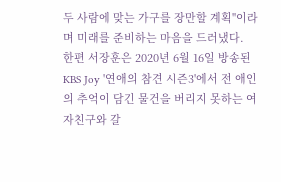두 사람에 맞는 가구를 장만할 계획"이라며 미래를 준비하는 마음을 드러냈다.
한편 서장훈은 2020년 6월 16일 방송된 KBS Joy '연애의 참견 시즌3'에서 전 애인의 추억이 담긴 물건을 버리지 못하는 여자친구와 갈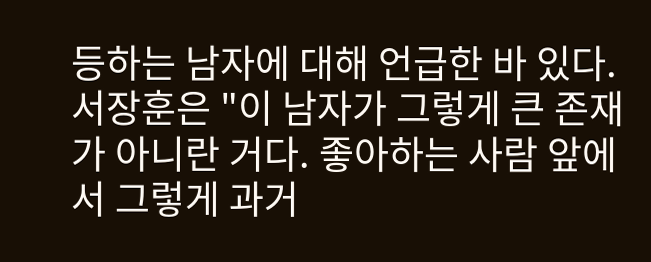등하는 남자에 대해 언급한 바 있다. 서장훈은 "이 남자가 그렇게 큰 존재가 아니란 거다. 좋아하는 사람 앞에서 그렇게 과거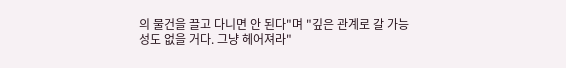의 물건을 끌고 다니면 안 된다"며 "깊은 관계로 갈 가능성도 없을 거다. 그냥 헤어져라"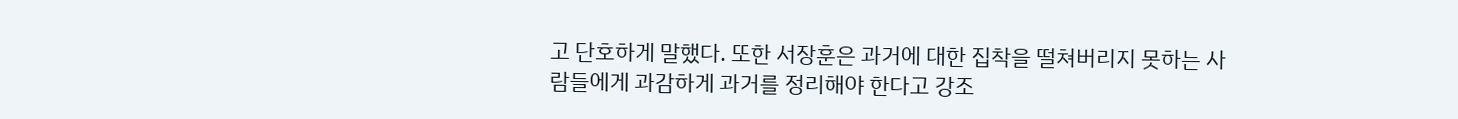고 단호하게 말했다. 또한 서장훈은 과거에 대한 집착을 떨쳐버리지 못하는 사람들에게 과감하게 과거를 정리해야 한다고 강조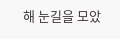해 눈길을 모았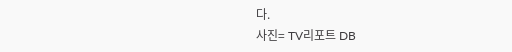다.
사진= TV리포트 DB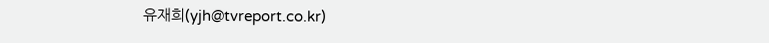유재희(yjh@tvreport.co.kr)